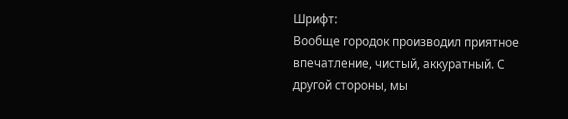Шрифт:
Вообще городок производил приятное впечатление, чистый, аккуратный. С другой стороны, мы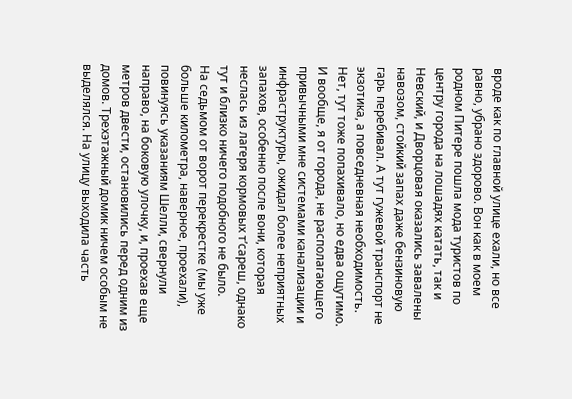вроде как по главной улице ехали, но все равно, убрано здорово. Вон как в моем родном Питере пошла мода туристов по центру города на лошадях катать, так и Невский, и Дворцовая оказались завалены навозом, стойкий запах даже бензиновую гарь перебивал. А тут гужевой транспорт не экзотика, а повседневная необходимость. Нет, тут тоже попахивало, но едва ощутимо. И вообще, я от города, не располагающего привычными мне системами канализации и инфраструктуры, ожидал более неприятных запахов, особенно после вони, которая неслась из лагеря кормовых т’сареш, однако тут и близко ничего подобного не было.
На седьмом от ворот перекрестке (мы уже больше километра, наверное, проехали), повинуясь указаниям Шелли, свернули направо, на боковую улочку, и, проехав еще метров двести, остановились перед одним из домов. Трехэтажный домик ничем особым не выделялся. На улицу выходила часть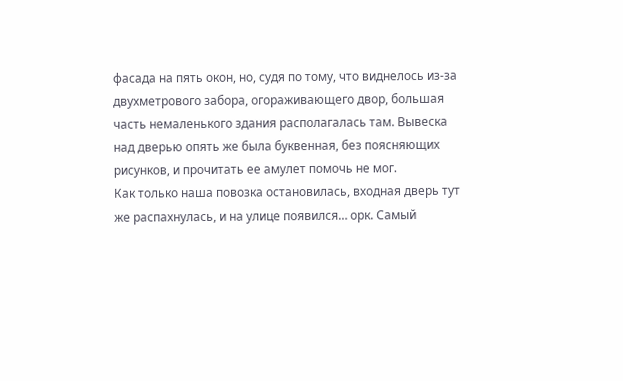фасада на пять окон, но, судя по тому, что виднелось из-за двухметрового забора, огораживающего двор, большая часть немаленького здания располагалась там. Вывеска над дверью опять же была буквенная, без поясняющих рисунков, и прочитать ее амулет помочь не мог.
Как только наша повозка остановилась, входная дверь тут же распахнулась, и на улице появился… орк. Самый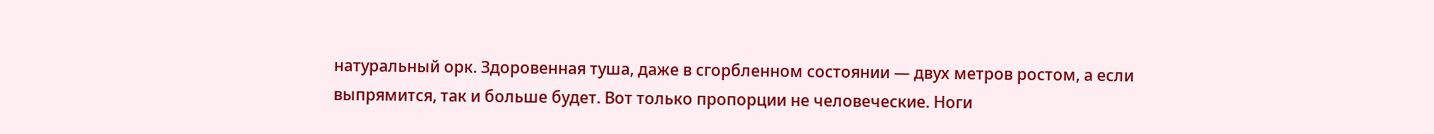натуральный орк. Здоровенная туша, даже в сгорбленном состоянии — двух метров ростом, а если выпрямится, так и больше будет. Вот только пропорции не человеческие. Ноги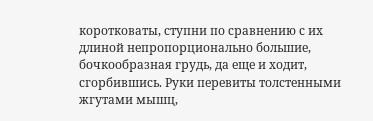коротковаты, ступни по сравнению с их длиной непропорционально большие, бочкообразная грудь, да еще и ходит, сгорбившись. Руки перевиты толстенными жгутами мышц,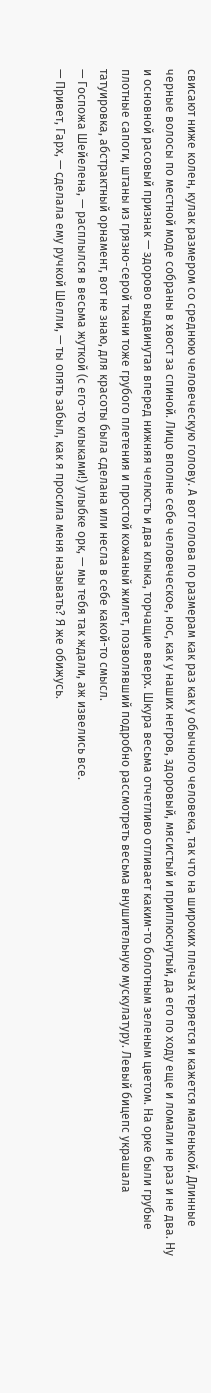свисают ниже колен, кулак размером со среднюю человеческую голову. А вот голова по размерам как раз как у обычного человека, так что на широких плечах теряется и кажется маленькой. Длинные черные волосы по местной моде собраны в хвост за спиной. Лицо вполне себе человеческое, нос, как у наших негров, здоровый, мясистый и приплюснутый, да его по ходу еще и ломали не раз и не два. Ну и основной расовый признак — здорово выдвинутая вперед нижняя челюсть и два клыка, торчащие вверх. Шкура весьма отчетливо отливает каким-то болотным зеленым цветом. На орке были грубые плотные сапоги, штаны из грязно-серой ткани тоже грубого плетения и простой кожаный жилет, позволявший подробно рассмотреть весьма внушительную мускулатуру. Левый бицепс украшала татуировка, абстрактный орнамент, вот не знаю, для красоты была сделана или несла в себе какой-то смысл.
— Госпожа Шейелена, — расплылся в весьма жуткой (с его-то клыками!) улыбке орк, — мы тебя так ждали, аж извелись все.
— Привет, Гарх, — сделала ему ручкой Шелли, — ты опять забыл, как я просила меня называть? Я же обижусь.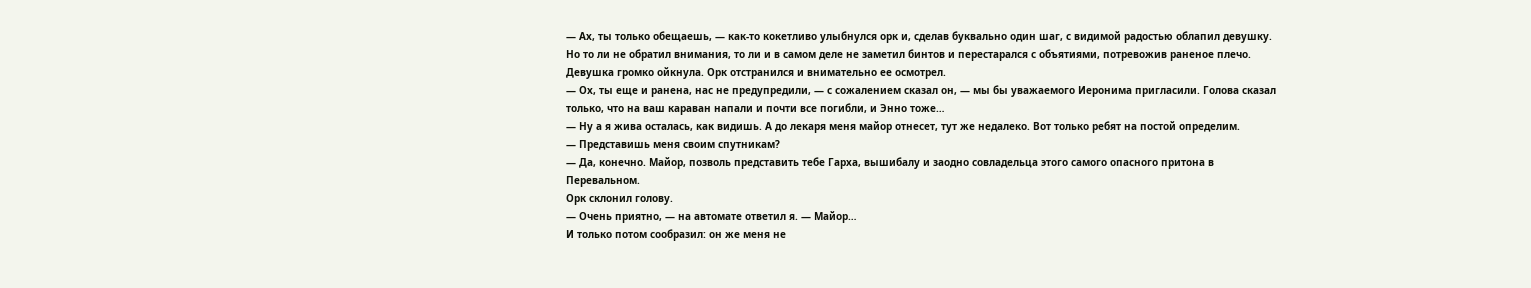— Ах, ты только обещаешь, — как-то кокетливо улыбнулся орк и, сделав буквально один шаг, с видимой радостью облапил девушку. Но то ли не обратил внимания, то ли и в самом деле не заметил бинтов и перестарался с объятиями, потревожив раненое плечо. Девушка громко ойкнула. Орк отстранился и внимательно ее осмотрел.
— Ох, ты еще и ранена, нас не предупредили, — с сожалением сказал он, — мы бы уважаемого Иеронима пригласили. Голова сказал только, что на ваш караван напали и почти все погибли, и Энно тоже…
— Ну а я жива осталась, как видишь. А до лекаря меня майор отнесет, тут же недалеко. Вот только ребят на постой определим.
— Представишь меня своим спутникам?
— Да, конечно. Майор, позволь представить тебе Гарха, вышибалу и заодно совладельца этого самого опасного притона в Перевальном.
Орк склонил голову.
— Очень приятно, — на автомате ответил я. — Майор…
И только потом сообразил: он же меня не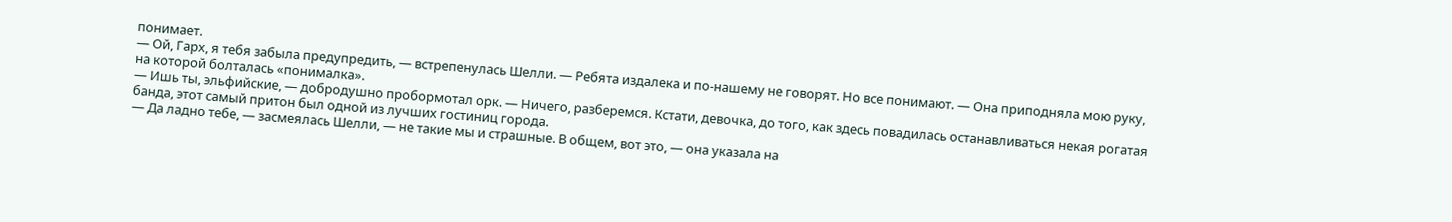понимает.
— Ой, Гарх, я тебя забыла предупредить, — встрепенулась Шелли. — Ребята издалека и по-нашему не говорят. Но все понимают. — Она приподняла мою руку, на которой болталась «понималка».
— Ишь ты, эльфийские, — добродушно пробормотал орк. — Ничего, разберемся. Кстати, девочка, до того, как здесь повадилась останавливаться некая рогатая банда, этот самый притон был одной из лучших гостиниц города.
— Да ладно тебе, — засмеялась Шелли, — не такие мы и страшные. В общем, вот это, — она указала на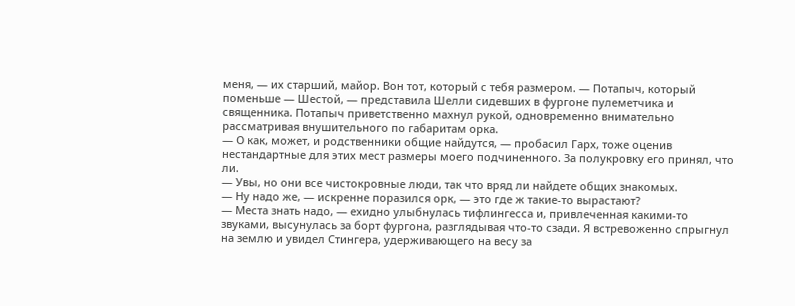меня, — их старший, майор. Вон тот, который с тебя размером. — Потапыч, который поменьше — Шестой, — представила Шелли сидевших в фургоне пулеметчика и священника. Потапыч приветственно махнул рукой, одновременно внимательно рассматривая внушительного по габаритам орка.
— О как, может, и родственники общие найдутся, — пробасил Гарх, тоже оценив нестандартные для этих мест размеры моего подчиненного. За полукровку его принял, что ли.
— Увы, но они все чистокровные люди, так что вряд ли найдете общих знакомых.
— Ну надо же, — искренне поразился орк, — это где ж такие-то вырастают?
— Места знать надо, — ехидно улыбнулась тифлингесса и, привлеченная какими-то звуками, высунулась за борт фургона, разглядывая что-то сзади. Я встревоженно спрыгнул на землю и увидел Стингера, удерживающего на весу за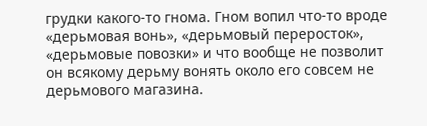грудки какого-то гнома. Гном вопил что-то вроде «дерьмовая вонь», «дерьмовый переросток», «дерьмовые повозки» и что вообще не позволит он всякому дерьму вонять около его совсем не дерьмового магазина.